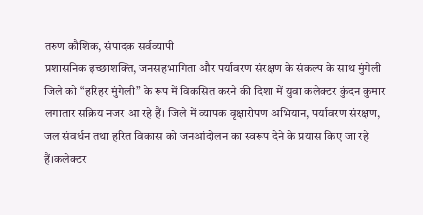तरुण कौशिक, संपादक सर्वव्यापी
प्रशासनिक इच्छाशक्ति, जनसहभागिता और पर्यावरण संरक्षण के संकल्प के साथ मुंगेली जिले को “हरिहर मुंगेली” के रूप में विकसित करने की दिशा में युवा कलेक्टर कुंदन कुमार लगातार सक्रिय नजर आ रहे हैं। जिले में व्यापक वृक्षारोपण अभियान, पर्यावरण संरक्षण, जल संवर्धन तथा हरित विकास को जनआंदोलन का स्वरूप देने के प्रयास किए जा रहे हैं।कलेक्टर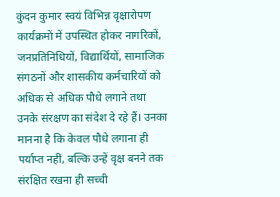कुंदन कुमार स्वयं विभिन्न वृक्षारोपण कार्यक्रमों में उपस्थित होकर नागरिकों, जनप्रतिनिधियों, विद्यार्थियों, सामाजिक संगठनों और शासकीय कर्मचारियों को अधिक से अधिक पौधे लगाने तथा उनके संरक्षण का संदेश दे रहे हैं। उनका मानना है कि केवल पौधे लगाना ही पर्याप्त नहीं, बल्कि उन्हें वृक्ष बनने तक संरक्षित रखना ही सच्ची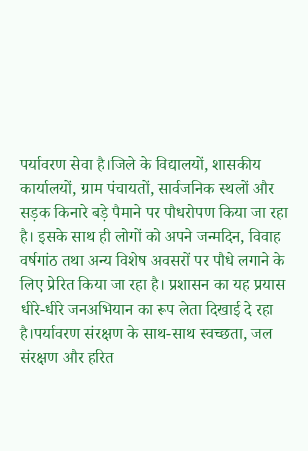पर्यावरण सेवा है।जिले के विद्यालयों, शासकीय कार्यालयों, ग्राम पंचायतों, सार्वजनिक स्थलों और सड़क किनारे बड़े पैमाने पर पौधरोपण किया जा रहा है। इसके साथ ही लोगों को अपने जन्मदिन, विवाह वर्षगांठ तथा अन्य विशेष अवसरों पर पौधे लगाने के लिए प्रेरित किया जा रहा है। प्रशासन का यह प्रयास धीरे-धीरे जनअभियान का रूप लेता दिखाई दे रहा है।पर्यावरण संरक्षण के साथ-साथ स्वच्छता, जल संरक्षण और हरित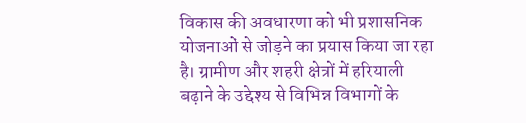विकास की अवधारणा को भी प्रशासनिक योजनाओं से जोड़ने का प्रयास किया जा रहा है। ग्रामीण और शहरी क्षेत्रों में हरियाली बढ़ाने के उद्देश्य से विभिन्न विभागों के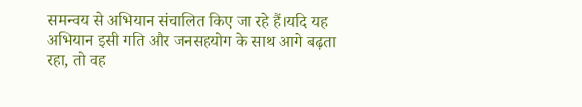समन्वय से अभियान संचालित किए जा रहे हैं।यदि यह अभियान इसी गति और जनसहयोग के साथ आगे बढ़ता रहा, तो वह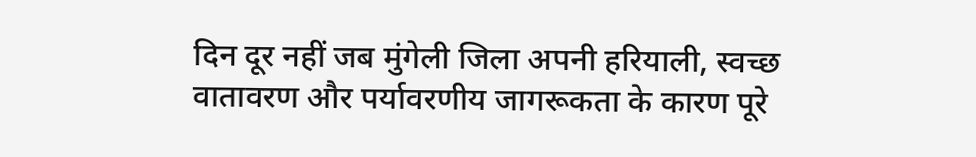दिन दूर नहीं जब मुंगेली जिला अपनी हरियाली, स्वच्छ वातावरण और पर्यावरणीय जागरूकता के कारण पूरे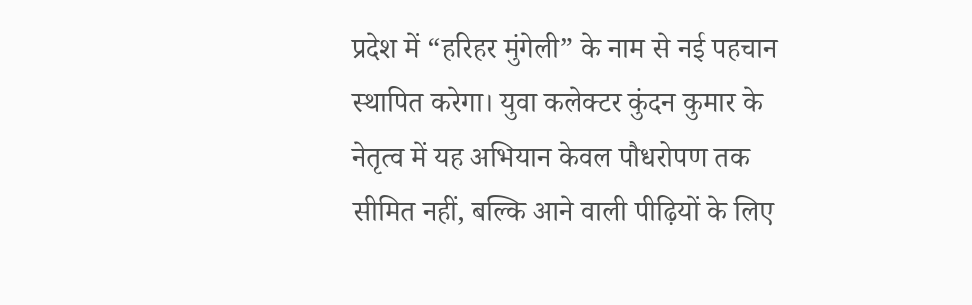प्रदेश में “हरिहर मुंगेली” के नाम से नई पहचान स्थापित करेगा। युवा कलेक्टर कुंदन कुमार के नेतृत्व में यह अभियान केवल पौधरोपण तक सीमित नहीं, बल्कि आने वाली पीढ़ियों के लिए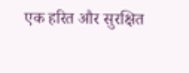एक हरित और सुरक्षित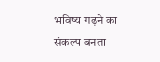भविष्य गढ़ने का संकल्प बनता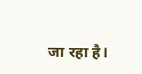जा रहा है।